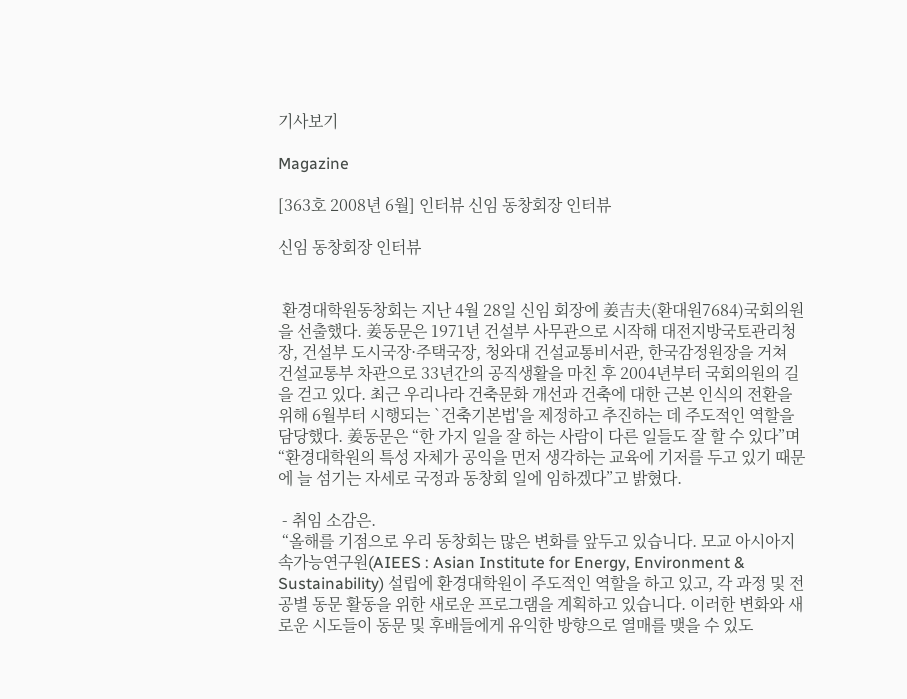기사보기

Magazine

[363호 2008년 6월] 인터뷰 신임 동창회장 인터뷰

신임 동창회장 인터뷰


 환경대학원동창회는 지난 4월 28일 신임 회장에 姜吉夫(환대원7684)국회의원을 선출했다. 姜동문은 1971년 건설부 사무관으로 시작해 대전지방국토관리청장, 건설부 도시국장·주택국장, 청와대 건설교통비서관, 한국감정원장을 거쳐 건설교통부 차관으로 33년간의 공직생활을 마친 후 2004년부터 국회의원의 길을 걷고 있다. 최근 우리나라 건축문화 개선과 건축에 대한 근본 인식의 전환을 위해 6월부터 시행되는 `건축기본법'을 제정하고 추진하는 데 주도적인 역할을 담당했다. 姜동문은 “한 가지 일을 잘 하는 사람이 다른 일들도 잘 할 수 있다”며 “환경대학원의 특성 자체가 공익을 먼저 생각하는 교육에 기저를 두고 있기 때문에 늘 섬기는 자세로 국정과 동창회 일에 임하겠다”고 밝혔다.

 - 취임 소감은.
 “올해를 기점으로 우리 동창회는 많은 변화를 앞두고 있습니다. 모교 아시아지속가능연구원(AIEES : Asian Institute for Energy, Environment & Sustainability) 설립에 환경대학원이 주도적인 역할을 하고 있고, 각 과정 및 전공별 동문 활동을 위한 새로운 프로그램을 계획하고 있습니다. 이러한 변화와 새로운 시도들이 동문 및 후배들에게 유익한 방향으로 열매를 맺을 수 있도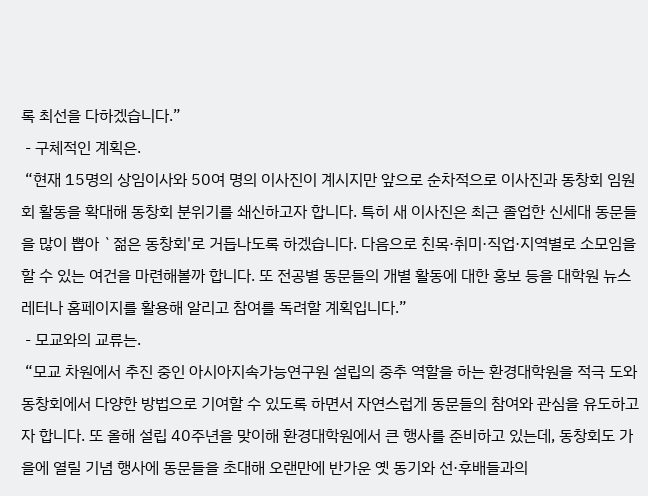록 최선을 다하겠습니다.”
 - 구체적인 계획은.
 “현재 15명의 상임이사와 50여 명의 이사진이 계시지만 앞으로 순차적으로 이사진과 동창회 임원회 활동을 확대해 동창회 분위기를 쇄신하고자 합니다. 특히 새 이사진은 최근 졸업한 신세대 동문들을 많이 뽑아 `젊은 동창회'로 거듭나도록 하겠습니다. 다음으로 친목·취미·직업·지역별로 소모임을 할 수 있는 여건을 마련해볼까 합니다. 또 전공별 동문들의 개별 활동에 대한 홍보 등을 대학원 뉴스레터나 홈페이지를 활용해 알리고 참여를 독려할 계획입니다.”
 - 모교와의 교류는.
 “모교 차원에서 추진 중인 아시아지속가능연구원 설립의 중추 역할을 하는 환경대학원을 적극 도와 동창회에서 다양한 방법으로 기여할 수 있도록 하면서 자연스럽게 동문들의 참여와 관심을 유도하고자 합니다. 또 올해 설립 40주년을 맞이해 환경대학원에서 큰 행사를 준비하고 있는데, 동창회도 가을에 열릴 기념 행사에 동문들을 초대해 오랜만에 반가운 옛 동기와 선·후배들과의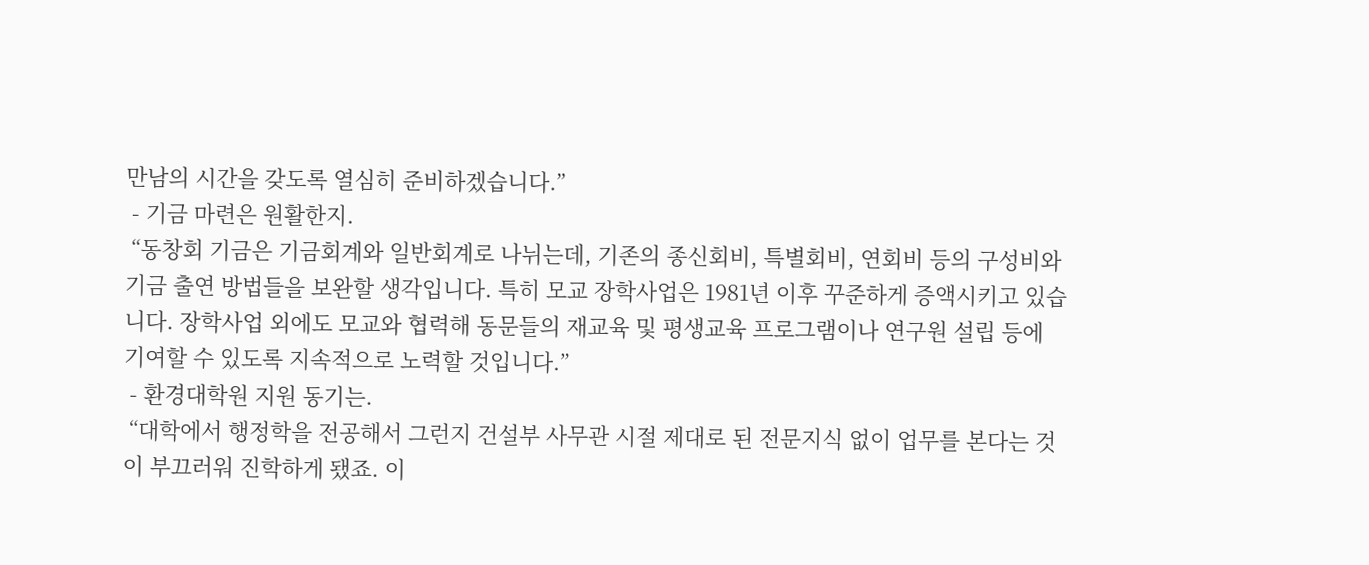만남의 시간을 갖도록 열심히 준비하겠습니다.”
 - 기금 마련은 원활한지.
 “동창회 기금은 기금회계와 일반회계로 나뉘는데, 기존의 종신회비, 특별회비, 연회비 등의 구성비와 기금 출연 방법들을 보완할 생각입니다. 특히 모교 장학사업은 1981년 이후 꾸준하게 증액시키고 있습니다. 장학사업 외에도 모교와 협력해 동문들의 재교육 및 평생교육 프로그램이나 연구원 설립 등에 기여할 수 있도록 지속적으로 노력할 것입니다.”
 - 환경대학원 지원 동기는.
 “대학에서 행정학을 전공해서 그런지 건설부 사무관 시절 제대로 된 전문지식 없이 업무를 본다는 것이 부끄러워 진학하게 됐죠. 이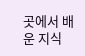곳에서 배운 지식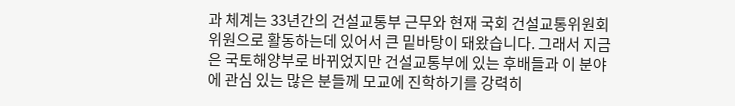과 체계는 33년간의 건설교통부 근무와 현재 국회 건설교통위원회 위원으로 활동하는데 있어서 큰 밑바탕이 돼왔습니다. 그래서 지금은 국토해양부로 바뀌었지만 건설교통부에 있는 후배들과 이 분야에 관심 있는 많은 분들께 모교에 진학하기를 강력히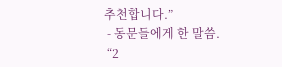추천합니다.”
 - 동문들에게 한 말씀.
 “2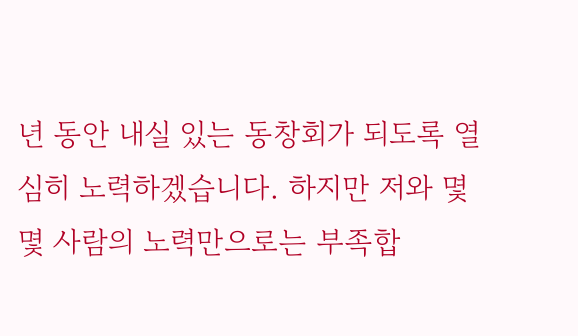년 동안 내실 있는 동창회가 되도록 열심히 노력하겠습니다. 하지만 저와 몇몇 사람의 노력만으로는 부족합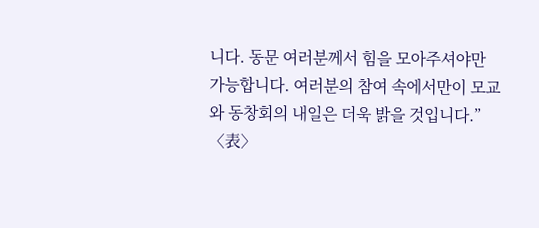니다. 동문 여러분께서 힘을 모아주셔야만 가능합니다. 여러분의 참여 속에서만이 모교와 동창회의 내일은 더욱 밝을 것입니다.”
〈表〉